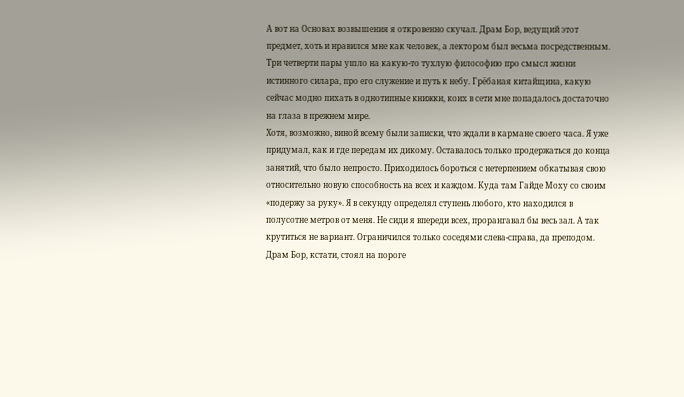А вот на Основах возвышения я откровенно скучал. Драм Бор, ведущий этот предмет, хоть и нравился мне как человек, а лектором был весьма посредственным. Три четверти пары ушло на какую-то тухлую философию про смысл жизни истинного силара, про его служение и путь к небу. Грёбаная китайщина, какую сейчас модно пихать в однотипные книжки, коих в сети мне попадалось достаточно на глаза в прежнем мире.
Хотя, возможно, виной всему были записки, что ждали в кармане своего часа. Я уже придумал, как и где передам их дикому. Оставалось только продержаться до конца занятий, что было непросто. Приходилось бороться с нетерпением обкатывая свою относительно новую способность на всех и каждом. Куда там Гайде Моху со своим «подержу за руку». Я в секунду определял ступень любого, кто находился в полусотне метров от меня. Не сиди я впереди всех, прорангавал бы весь зал. А так крутиться не вариант. Ограничился только соседями слева-справа, да преподом. Драм Бор, кстати, стоял на пороге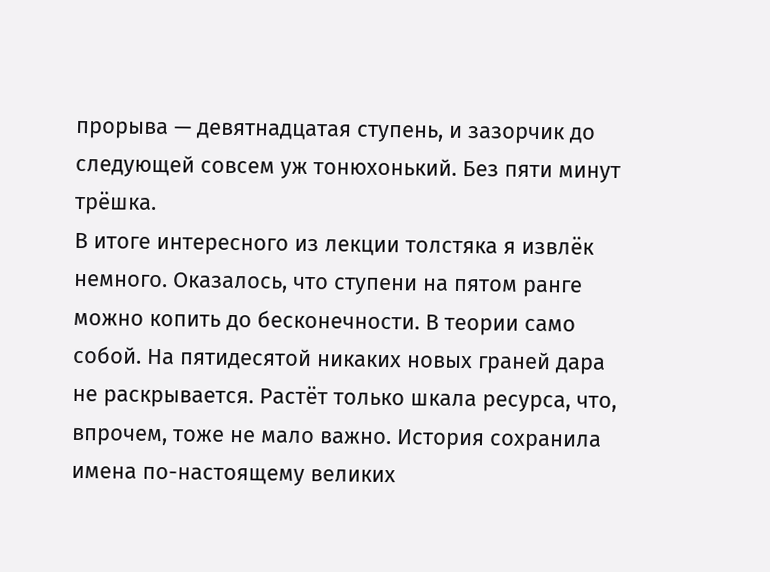прорыва — девятнадцатая ступень, и зазорчик до следующей совсем уж тонюхонький. Без пяти минут трёшка.
В итоге интересного из лекции толстяка я извлёк немного. Оказалось, что ступени на пятом ранге можно копить до бесконечности. В теории само собой. На пятидесятой никаких новых граней дара не раскрывается. Растёт только шкала ресурса, что, впрочем, тоже не мало важно. История сохранила имена по-настоящему великих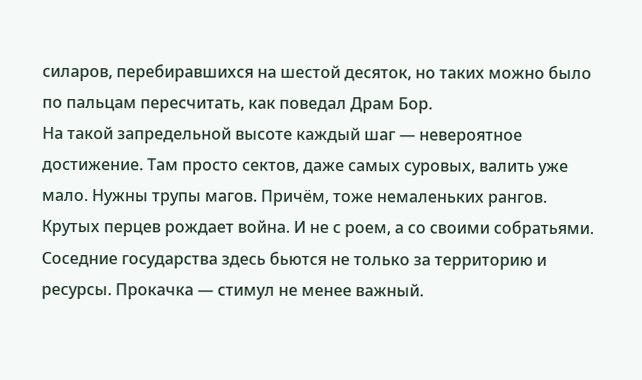силаров, перебиравшихся на шестой десяток, но таких можно было по пальцам пересчитать, как поведал Драм Бор.
На такой запредельной высоте каждый шаг — невероятное достижение. Там просто сектов, даже самых суровых, валить уже мало. Нужны трупы магов. Причём, тоже немаленьких рангов. Крутых перцев рождает война. И не с роем, а со своими собратьями. Соседние государства здесь бьются не только за территорию и ресурсы. Прокачка — стимул не менее важный.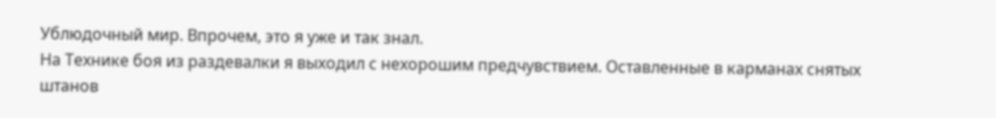Ублюдочный мир. Впрочем, это я уже и так знал.
На Технике боя из раздевалки я выходил с нехорошим предчувствием. Оставленные в карманах снятых штанов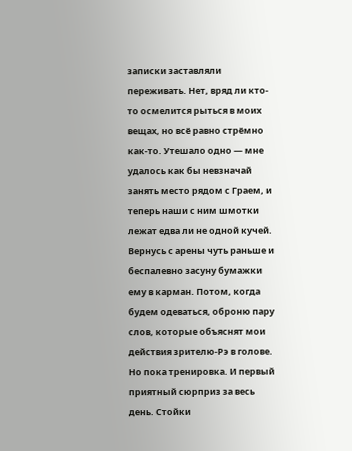записки заставляли переживать. Нет, вряд ли кто-то осмелится рыться в моих вещах, но всё равно стрёмно как-то. Утешало одно — мне удалось как бы невзначай занять место рядом с Граем, и теперь наши с ним шмотки лежат едва ли не одной кучей. Вернусь с арены чуть раньше и беспалевно засуну бумажки ему в карман. Потом, когда будем одеваться, оброню пару слов, которые объяснят мои действия зрителю-Рэ в голове.
Но пока тренировка. И первый приятный сюрприз за весь день. Стойки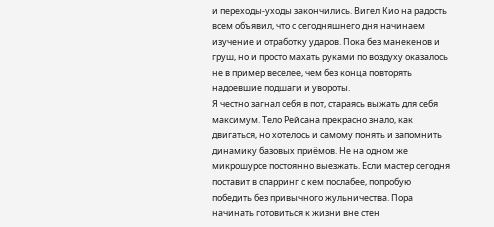и переходы-уходы закончились. Вигел Кио на радость всем объявил, что с сегодняшнего дня начинаем изучение и отработку ударов. Пока без манекенов и груш, но и просто махать руками по воздуху оказалось не в пример веселее, чем без конца повторять надоевшие подшаги и увороты.
Я честно загнал себя в пот, стараясь выжать для себя максимум. Тело Рейсана прекрасно знало, как двигаться, но хотелось и самому понять и запомнить динамику базовых приёмов. Не на одном же микрошурсе постоянно выезжать. Если мастер сегодня поставит в спарринг с кем послабее, попробую победить без привычного жульничества. Пора начинать готовиться к жизни вне стен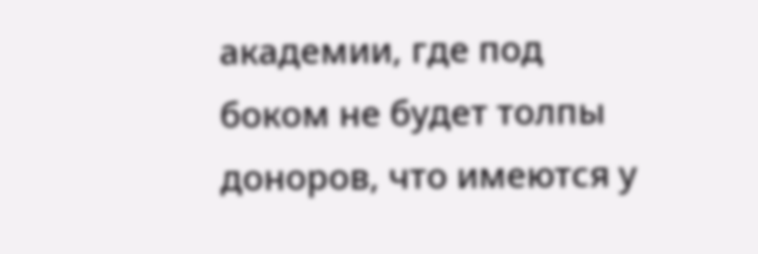академии, где под боком не будет толпы доноров, что имеются у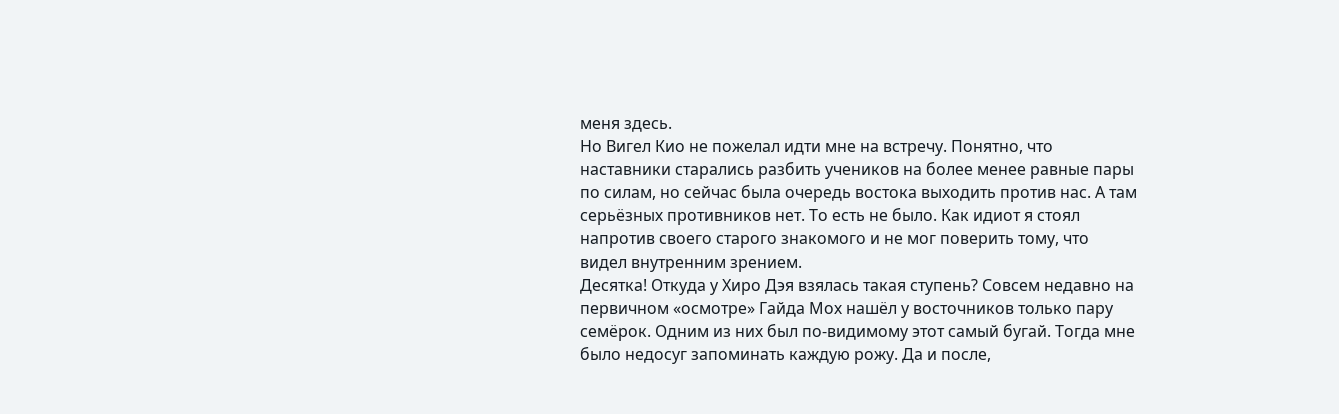меня здесь.
Но Вигел Кио не пожелал идти мне на встречу. Понятно, что наставники старались разбить учеников на более менее равные пары по силам, но сейчас была очередь востока выходить против нас. А там серьёзных противников нет. То есть не было. Как идиот я стоял напротив своего старого знакомого и не мог поверить тому, что видел внутренним зрением.
Десятка! Откуда у Хиро Дэя взялась такая ступень? Совсем недавно на первичном «осмотре» Гайда Мох нашёл у восточников только пару семёрок. Одним из них был по-видимому этот самый бугай. Тогда мне было недосуг запоминать каждую рожу. Да и после,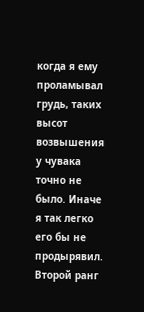когда я ему проламывал грудь, таких высот возвышения у чувака точно не было. Иначе я так легко его бы не продырявил. Второй ранг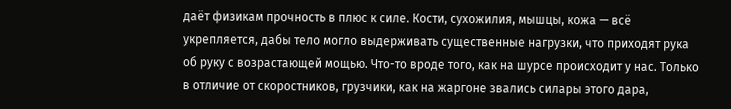даёт физикам прочность в плюс к силе. Кости, сухожилия, мышцы, кожа — всё укрепляется, дабы тело могло выдерживать существенные нагрузки, что приходят рука об руку с возрастающей мощью. Что-то вроде того, как на шурсе происходит у нас. Только в отличие от скоростников, грузчики, как на жаргоне звались силары этого дара,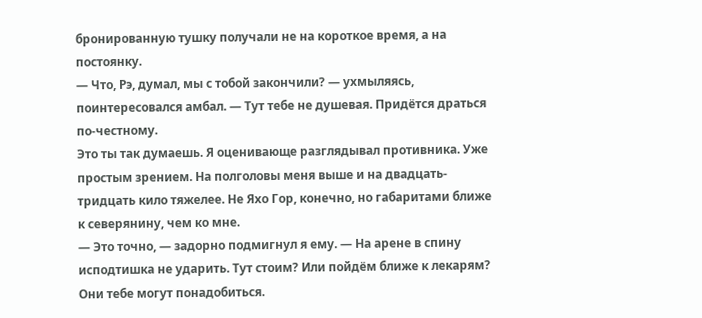бронированную тушку получали не на короткое время, а на постоянку.
— Что, Рэ, думал, мы с тобой закончили? — ухмыляясь, поинтересовался амбал. — Тут тебе не душевая. Придётся драться по-честному.
Это ты так думаешь. Я оценивающе разглядывал противника. Уже простым зрением. На полголовы меня выше и на двадцать-тридцать кило тяжелее. Не Яхо Гор, конечно, но габаритами ближе к северянину, чем ко мне.
— Это точно, — задорно подмигнул я ему. — На арене в спину исподтишка не ударить. Тут стоим? Или пойдём ближе к лекарям? Они тебе могут понадобиться.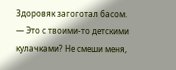Здоровяк загоготал басом.
— Это с твоими-то детскими кулачками? Не смеши меня,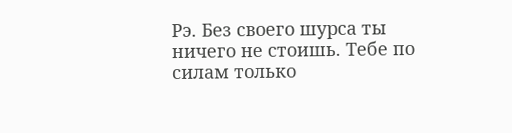Рэ. Без своего шурса ты ничего не стоишь. Тебе по силам только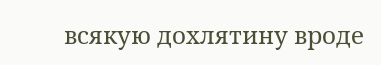всякую дохлятину вроде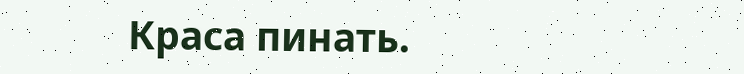Краса пинать.